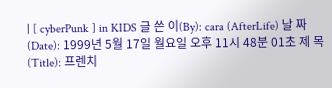| [ cyberPunk ] in KIDS 글 쓴 이(By): cara (AfterLife) 날 짜 (Date): 1999년 5월 17일 월요일 오후 11시 48분 01초 제 목(Title): 프렌치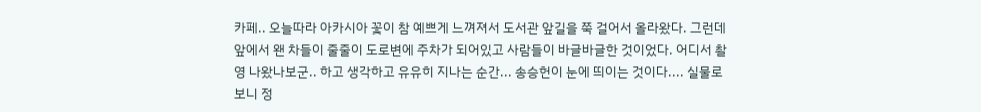카페.. 오늘따라 아카시아 꽃이 참 예쁘게 느껴져서 도서관 앞길을 쭉 걸어서 올라왔다. 그런데 앞에서 왠 차들이 줄줄이 도로변에 주차가 되어있고 사람들이 바글바글한 것이었다. 어디서 촬영 나왔나보군.. 하고 생각하고 유유히 지나는 순간... 송승헌이 눈에 띄이는 것이다.... 실물로 보니 정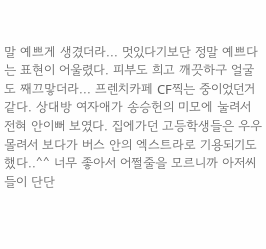말 예쁘게 생겼더라... 멋있다기보단 정말 예쁘다는 표현이 어울렸다. 피부도 희고 깨끗하구 얼굴도 째끄맣더라... 프렌치카페 CF찍는 중이었던거 같다. 상대방 여자애가 송승헌의 미모에 눌려서 전혀 안이뻐 보였다. 집에가던 고등학생들은 우우 몰려서 보다가 버스 안의 엑스트라로 기용되기도 했다..^^ 너무 좋아서 어쩔줄을 모르니까 아저씨들이 단단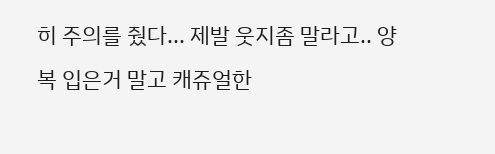히 주의를 줬다... 제발 웃지좀 말라고.. 양복 입은거 말고 캐쥬얼한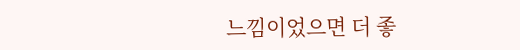느낌이었으면 더 좋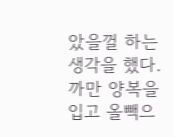았을껄 하는 생각을 했다. 까만 양복을 입고 올빽으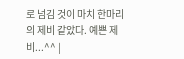로 넘김 것이 마치 한마리의 제비 같았다. 예쁜 제비...^^ |